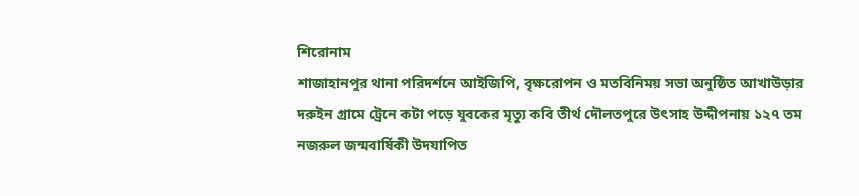শিরোনাম
শাজাহানপুর থানা পরিদর্শনে আইজিপি, বৃক্ষরোপন ও মতবিনিময় সভা অনুষ্ঠিত আখাউড়ার দরুইন গ্রামে ট্রেনে কটা পড়ে যুবকের মৃত‍্যু কবি তীর্থ দৌলতপুরে উৎসাহ উদ্দীপনায় ১২৭ তম নজরুল জন্মবার্ষিকী উদযাপিত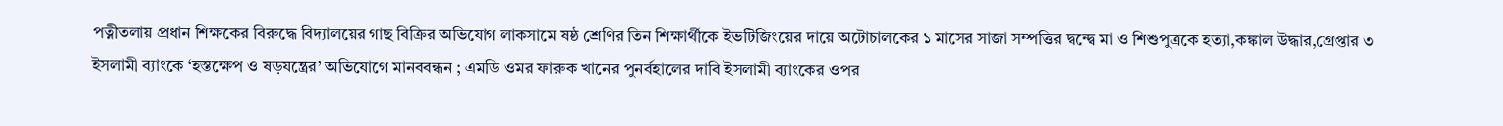পত্নীতলায় প্রধান শিক্ষকের বিরুদ্ধে বিদ্যালয়ের গাছ বিক্রির অভিযোগ লাকসামে ষষ্ঠ শ্রেণির তিন শিক্ষার্থীকে ইভটিজিংয়ের দায়ে অটোচালকের ১ মাসের সাজা সম্পত্তির দ্বন্দ্বে মা ও শিশুপুত্রকে হত্যা,কঙ্কাল উদ্ধার,গ্রেপ্তার ৩ ইসলামী ব্যাংকে ‘হস্তক্ষেপ ও ষড়যন্ত্রের’ অভিযোগে মানববন্ধন ; এমডি ওমর ফারুক খানের পুনর্বহালের দাবি ইসলামী ব্যাংকের ওপর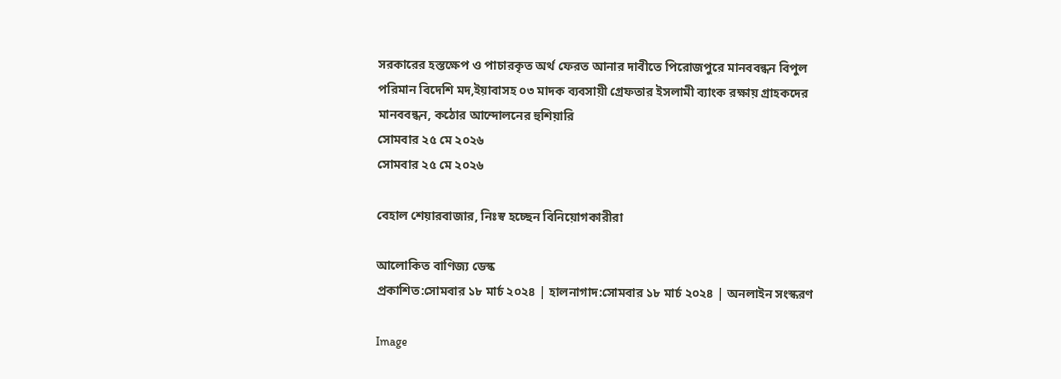সরকারের হস্তক্ষেপ ও পাচারকৃত অর্থ ফেরত আনার দাবীতে পিরোজপুরে মানববন্ধন বিপুল পরিমান বিদেশি মদ,ইয়াবাসহ ০৩ মাদক ব্যবসায়ী গ্রেফতার ইসলামী ব্যাংক রক্ষায় গ্রাহকদের মানববন্ধন, কঠোর আন্দোলনের হুশিয়ারি
সোমবার ২৫ মে ২০২৬
সোমবার ২৫ মে ২০২৬

বেহাল শেয়ারবাজার, নিঃস্ব হচ্ছেন বিনিয়োগকারীরা

আলোকিত বাণিজ্য ডেস্ক
প্রকাশিত:সোমবার ১৮ মার্চ ২০২৪ | হালনাগাদ:সোমবার ১৮ মার্চ ২০২৪ | অনলাইন সংস্করণ

Image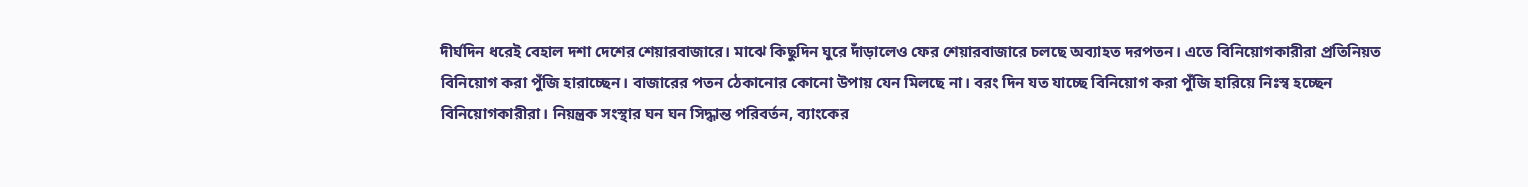দীর্ঘদিন ধরেই বেহাল দশা দেশের শেয়ারবাজারে। মাঝে কিছুদিন ঘুরে দাঁড়ালেও ফের শেয়ারবাজারে চলছে অব্যাহত দরপতন। এতে বিনিয়োগকারীরা প্রতিনিয়ত বিনিয়োগ করা পুঁজি হারাচ্ছেন। বাজারের পতন ঠেকানোর কোনো উপায় যেন মিলছে না। বরং দিন যত যাচ্ছে বিনিয়োগ করা পুঁজি হারিয়ে নিঃস্ব হচ্ছেন বিনিয়োগকারীরা। নিয়ন্ত্রক সংস্থার ঘন ঘন সিদ্ধান্ত পরিবর্তন, ব্যাংকের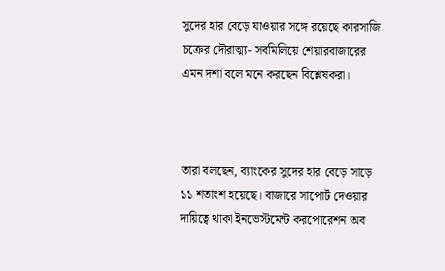সুদের হার বেড়ে যাওয়ার সঙ্গে রয়েছে কারসাজি চক্রের দৌরাত্ম্য- সবমিলিয়ে শেয়ারবাজারের এমন দশা বলে মনে করছেন বিশ্লেষকরা।



তারা বলছেন, ব্যাংকের সুদের হার বেড়ে সাড়ে ১১ শতাংশ হয়েছে। বাজারে সাপোর্ট দেওয়ার দায়িত্বে থাকা ইনভেস্টমেন্ট করপোরেশন অব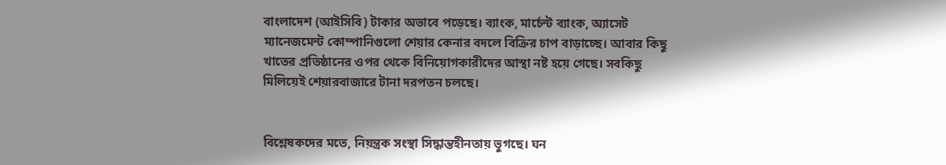বাংলাদেশ (আইসিবি) টাকার অভাবে পড়েছে। ব্যাংক, মার্চেন্ট ব্যাংক, অ্যাসেট ম্যানেজমেন্ট কোম্পানিগুলো শেয়ার কেনার বদলে বিক্রির চাপ বাড়াচ্ছে। আবার কিছু খাতের প্রতিষ্ঠানের ওপর থেকে বিনিয়োগকারীদের আস্থা নষ্ট হয়ে গেছে। সবকিছু মিলিয়েই শেয়ারবাজারে টানা দরপতন চলছে।


বিশ্লেষকদের মতে, নিয়ন্ত্রক সংস্থা সিদ্ধান্তহীনতায় ভুগছে। ঘন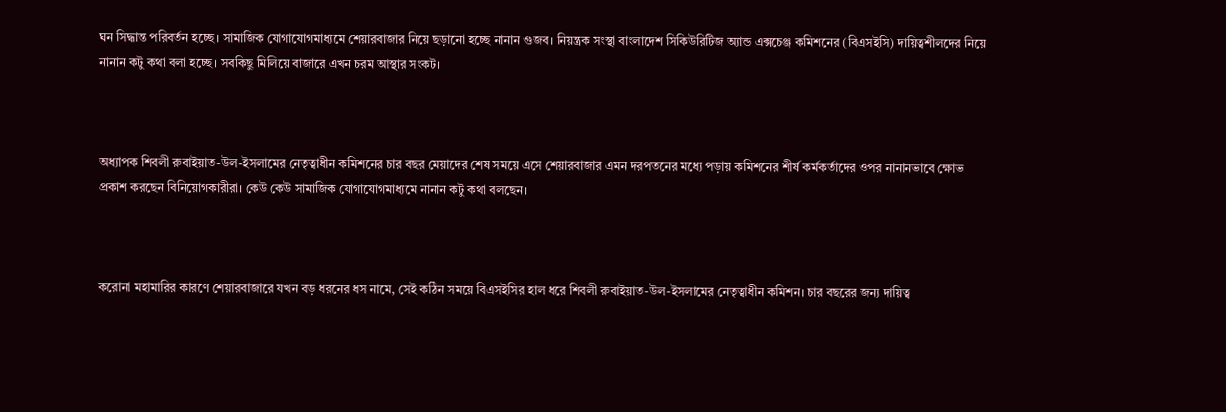ঘন সিদ্ধান্ত পরিবর্তন হচ্ছে। সামাজিক যোগাযোগমাধ্যমে শেয়ারবাজার নিয়ে ছড়ানো হচ্ছে নানান গুজব। নিয়ন্ত্রক সংস্থা বাংলাদেশ সিকিউরিটিজ অ্যান্ড এক্সচেঞ্জ কমিশনের (বিএসইসি) দায়িত্বশীলদের নিয়ে নানান কটু কথা বলা হচ্ছে। সবকিছু মিলিয়ে বাজারে এখন চরম আস্থার সংকট।



অধ্যাপক শিবলী রুবাইয়াত-উল-ইসলামের নেতৃত্বাধীন কমিশনের চার বছর মেয়াদের শেষ সময়ে এসে শেয়ারবাজার এমন দরপতনের মধ্যে পড়ায় কমিশনের শীর্ষ কর্মকর্তাদের ওপর নানানভাবে ক্ষোভ প্রকাশ করছেন বিনিয়োগকারীরা। কেউ কেউ সামাজিক যোগাযোগমাধ্যমে নানান কটু কথা বলছেন।



করোনা মহামারির কারণে শেয়ারবাজারে যখন বড় ধরনের ধস নামে, সেই কঠিন সময়ে বিএসইসির হাল ধরে শিবলী রুবাইয়াত-উল-ইসলামের নেতৃত্বাধীন কমিশন। চার বছরের জন্য দায়িত্ব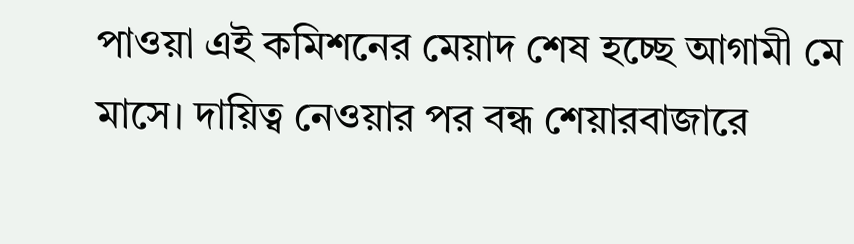পাওয়া এই কমিশনের মেয়াদ শেষ হচ্ছে আগামী মে মাসে। দায়িত্ব নেওয়ার পর বন্ধ শেয়ারবাজারে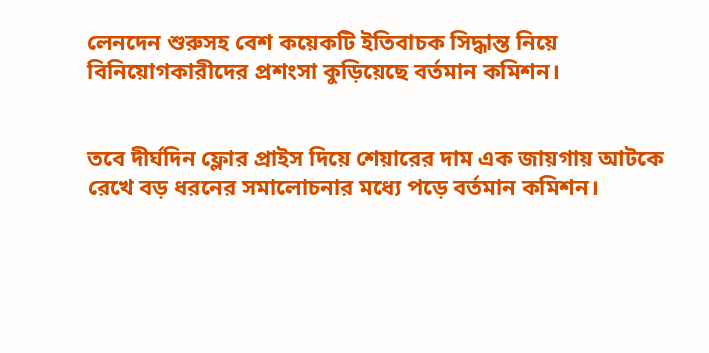লেনদেন শুরুসহ বেশ কয়েকটি ইতিবাচক সিদ্ধান্ত নিয়ে বিনিয়োগকারীদের প্রশংসা কুড়িয়েছে বর্তমান কমিশন।


তবে দীর্ঘদিন ফ্লোর প্রাইস দিয়ে শেয়ারের দাম এক জায়গায় আটকে রেখে বড় ধরনের সমালোচনার মধ্যে পড়ে বর্তমান কমিশন।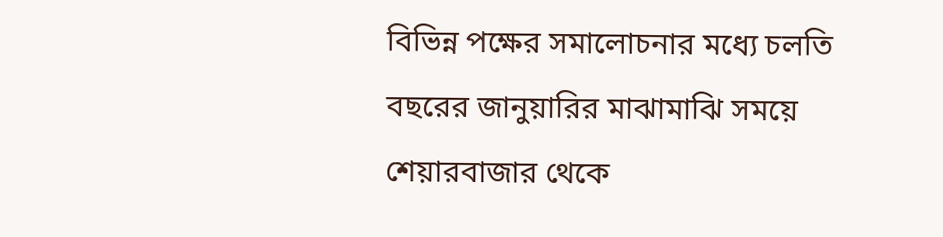বিভিন্ন পক্ষের সমালোচনার মধ্যে চলতি বছরের জানুয়ারির মাঝামাঝি সময়ে শেয়ারবাজার থেকে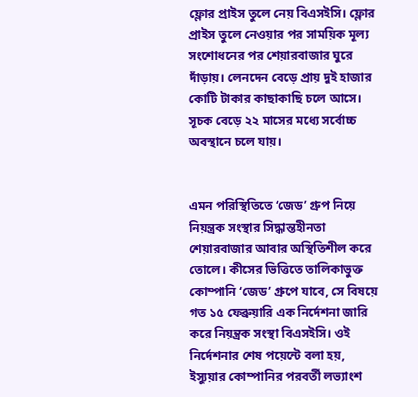ফ্লোর প্রাইস তুলে নেয় বিএসইসি। ফ্লোর প্রাইস তুলে নেওয়ার পর সাময়িক মূল্য সংশোধনের পর শেয়ারবাজার ঘুরে দাঁড়ায়। লেনদেন বেড়ে প্রায় দুই হাজার কোটি টাকার কাছাকাছি চলে আসে। সূচক বেড়ে ২২ মাসের মধ্যে সর্বোচ্চ অবস্থানে চলে যায়।


এমন পরিস্থিতিতে ‘জেড’ গ্রুপ নিয়ে নিয়ন্ত্রক সংস্থার সিদ্ধান্তহীনতা শেয়ারবাজার আবার অস্থিতিশীল করে তোলে। কীসের ভিত্তিতে তালিকাভুক্ত কোম্পানি ‘জেড’ গ্রুপে যাবে, সে বিষয়ে গত ১৫ ফেব্রুয়ারি এক নির্দেশনা জারি করে নিয়ন্ত্রক সংস্থা বিএসইসি। ওই নির্দেশনার শেষ পয়েন্টে বলা হয়, ইস্যুয়ার কোম্পানির পরবর্তী লভ্যাংশ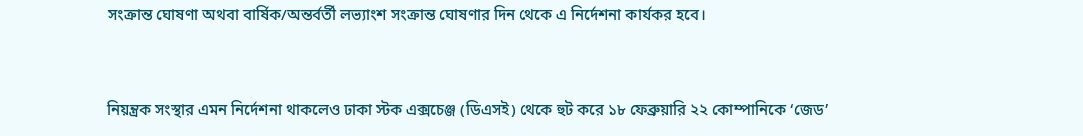সংক্রান্ত ঘোষণা অথবা বার্ষিক/অন্তর্বর্তী লভ্যাংশ সংক্রান্ত ঘোষণার দিন থেকে এ নির্দেশনা কার্যকর হবে।


নিয়ন্ত্রক সংস্থার এমন নির্দেশনা থাকলেও ঢাকা স্টক এক্সচেঞ্জ (ডিএসই) থেকে হুট করে ১৮ ফেব্রুয়ারি ২২ কোম্পানিকে ‘জেড’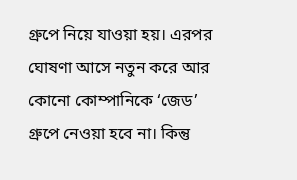গ্রুপে নিয়ে যাওয়া হয়। এরপর ঘোষণা আসে নতুন করে আর কোনো কোম্পানিকে ‘জেড’ গ্রুপে নেওয়া হবে না। কিন্তু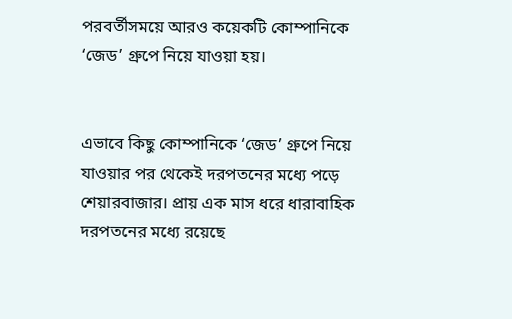পরবর্তীসময়ে আরও কয়েকটি কোম্পানিকে ‘জেড’ গ্রুপে নিয়ে যাওয়া হয়।


এভাবে কিছু কোম্পানিকে ‘জেড’ গ্রুপে নিয়ে যাওয়ার পর থেকেই দরপতনের মধ্যে পড়ে শেয়ারবাজার। প্রায় এক মাস ধরে ধারাবাহিক দরপতনের মধ্যে রয়েছে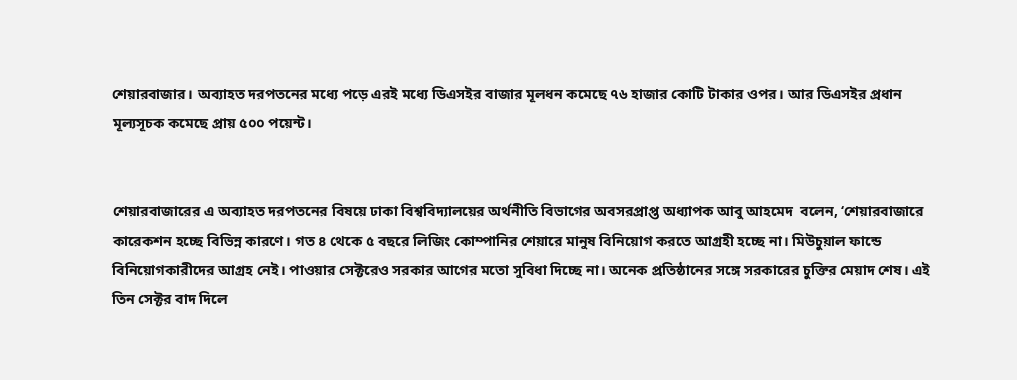শেয়ারবাজার। অব্যাহত দরপতনের মধ্যে পড়ে এরই মধ্যে ডিএসইর বাজার মূলধন কমেছে ৭৬ হাজার কোটি টাকার ওপর। আর ডিএসইর প্রধান মূল্যসূচক কমেছে প্রায় ৫০০ পয়েন্ট।


শেয়ারবাজারের এ অব্যাহত দরপতনের বিষয়ে ঢাকা বিশ্ববিদ্যালয়ের অর্থনীতি বিভাগের অবসরপ্রাপ্ত অধ্যাপক আবু আহমেদ  বলেন, ‘শেয়ারবাজারে কারেকশন হচ্ছে বিভিন্ন কারণে। গত ৪ থেকে ৫ বছরে লিজিং কোম্পানির শেয়ারে মানুষ বিনিয়োগ করতে আগ্রহী হচ্ছে না। মিউচুয়াল ফান্ডে বিনিয়োগকারীদের আগ্রহ নেই। পাওয়ার সেক্টরেও সরকার আগের মতো সুবিধা দিচ্ছে না। অনেক প্রতিষ্ঠানের সঙ্গে সরকারের চুক্তির মেয়াদ শেষ। এই তিন সেক্টর বাদ দিলে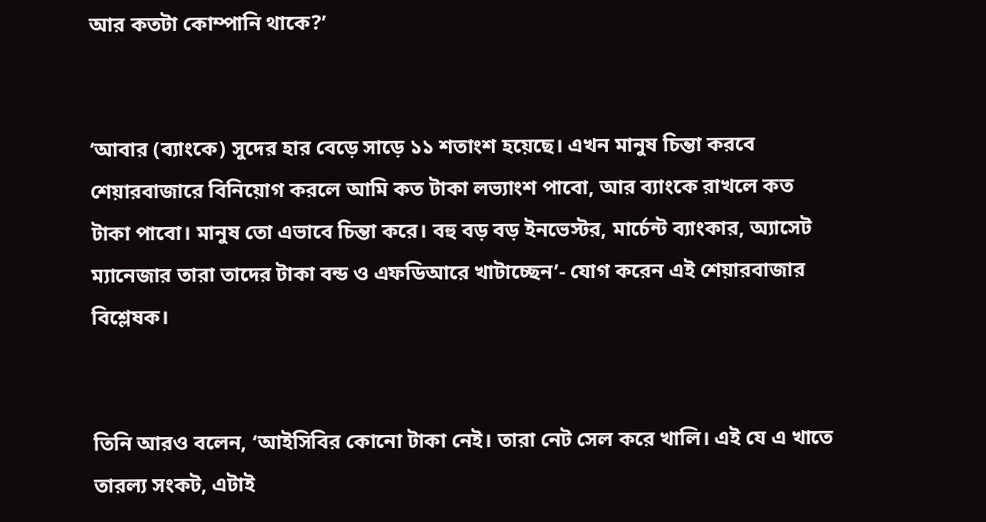আর কতটা কোম্পানি থাকে?’


‘আবার (ব্যাংকে) সুদের হার বেড়ে সাড়ে ১১ শতাংশ হয়েছে। এখন মানুষ চিন্তা করবে শেয়ারবাজারে বিনিয়োগ করলে আমি কত টাকা লভ্যাংশ পাবো, আর ব্যাংকে রাখলে কত টাকা পাবো। মানুষ তো এভাবে চিন্তা করে। বহু বড় বড় ইনভেস্টর, মার্চেন্ট ব্যাংকার, অ্যাসেট ম্যানেজার তারা তাদের টাকা বন্ড ও এফডিআরে খাটাচ্ছেন’- যোগ করেন এই শেয়ারবাজার বিশ্লেষক।


তিনি আরও বলেন, ‘আইসিবির কোনো টাকা নেই। তারা নেট সেল করে খালি। এই যে এ খাতে তারল্য সংকট, এটাই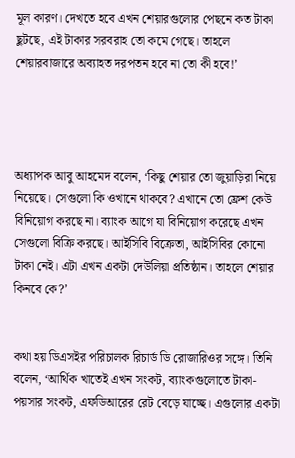মূল কারণ। দেখতে হবে এখন শেয়ারগুলোর পেছনে কত টাকা ছুটছে, এই টাকার সরবরাহ তো কমে গেছে। তাহলে শেয়ারবাজারে অব্যাহত দরপতন হবে না তো কী হবে!’




অধ্যাপক আবু আহমেদ বলেন, ‘কিছু শেয়ার তো জুয়াড়িরা নিয়ে নিয়েছে। সেগুলো কি ওখানে থাকবে? এখানে তো ফ্রেশ কেউ বিনিয়োগ করছে না। ব্যাংক আগে যা বিনিয়োগ করেছে এখন সেগুলো বিক্রি করছে। আইসিবি বিক্রেতা, আইসিবির কোনো টাকা নেই। এটা এখন একটা দেউলিয়া প্রতিষ্ঠান। তাহলে শেয়ার কিনবে কে?’


কথা হয় ডিএসইর পরিচালক রিচার্ড ডি রোজারিওর সঙ্গে। তিনি বলেন, ‘আর্থিক খাতেই এখন সংকট, ব্যাংকগুলোতে টাকা-পয়সার সংকট, এফডিআরের রেট বেড়ে যাচ্ছে। এগুলোর একটা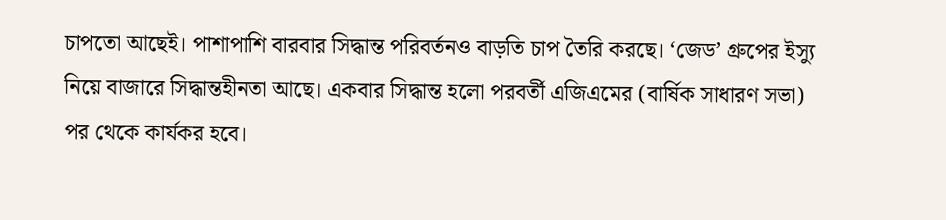চাপতো আছেই। পাশাপাশি বারবার সিদ্ধান্ত পরিবর্তনও বাড়তি চাপ তৈরি করছে। ‘জেড’ গ্রুপের ইস্যু নিয়ে বাজারে সিদ্ধান্তহীনতা আছে। একবার সিদ্ধান্ত হলো পরবর্তী এজিএমের (বার্ষিক সাধারণ সভা) পর থেকে কার্যকর হবে।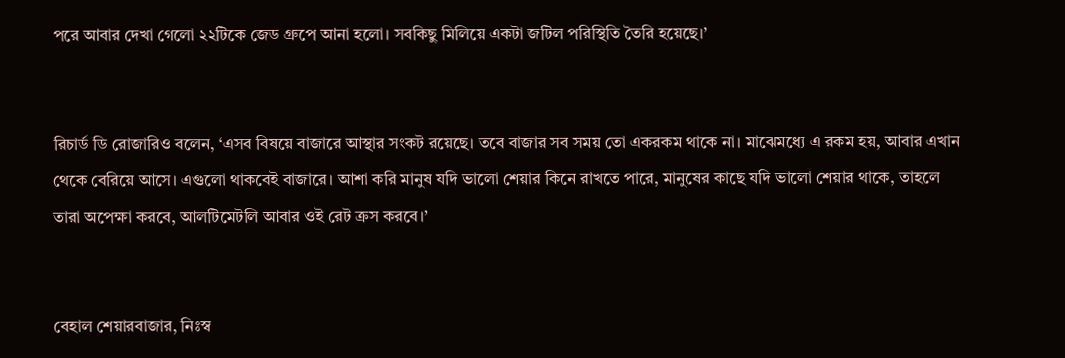পরে আবার দেখা গেলো ২২টিকে জেড গ্রুপে আনা হলো। সবকিছু মিলিয়ে একটা জটিল পরিস্থিতি তৈরি হয়েছে।’


রিচার্ড ডি রোজারিও বলেন, ‘এসব বিষয়ে বাজারে আস্থার সংকট রয়েছে। তবে বাজার সব সময় তো একরকম থাকে না। মাঝেমধ্যে এ রকম হয়, আবার এখান থেকে বেরিয়ে আসে। এগুলো থাকবেই বাজারে। আশা করি মানুষ যদি ভালো শেয়ার কিনে রাখতে পারে, মানুষের কাছে যদি ভালো শেয়ার থাকে, তাহলে তারা অপেক্ষা করবে, আলটিমেটলি আবার ওই রেট ক্রস করবে।’


বেহাল শেয়ারবাজার, নিঃস্ব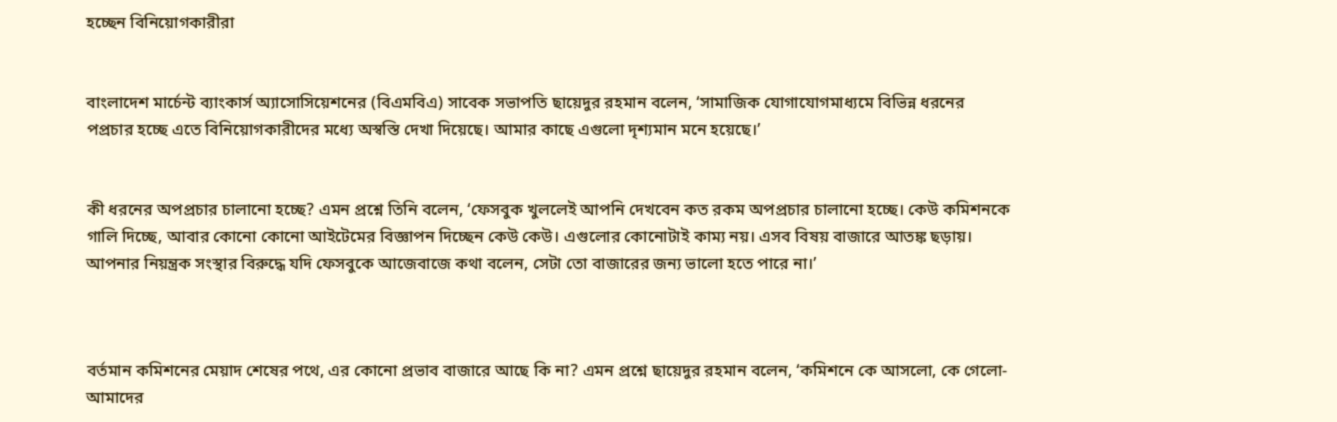হচ্ছেন বিনিয়োগকারীরা


বাংলাদেশ মার্চেন্ট ব্যাংকার্স অ্যাসোসিয়েশনের (বিএমবিএ) সাবেক সভাপতি ছায়েদুর রহমান বলেন, ‘সামাজিক যোগাযোগমাধ্যমে বিভিন্ন ধরনের পপ্রচার হচ্ছে এতে বিনিয়োগকারীদের মধ্যে অস্বস্তি দেখা দিয়েছে। আমার কাছে এগুলো দৃশ্যমান মনে হয়েছে।’


কী ধরনের অপপ্রচার চালানো হচ্ছে? এমন প্রশ্নে তিনি বলেন, ‘ফেসবুক খুললেই আপনি দেখবেন কত রকম অপপ্রচার চালানো হচ্ছে। কেউ কমিশনকে গালি দিচ্ছে, আবার কোনো কোনো আইটেমের বিজ্ঞাপন দিচ্ছেন কেউ কেউ। এগুলোর কোনোটাই কাম্য নয়। এসব বিষয় বাজারে আতঙ্ক ছড়ায়। আপনার নিয়ন্ত্রক সংস্থার বিরুদ্ধে যদি ফেসবুকে আজেবাজে কথা বলেন, সেটা তো বাজারের জন্য ভালো হতে পারে না।’



বর্তমান কমিশনের মেয়াদ শেষের পথে, এর কোনো প্রভাব বাজারে আছে কি না? এমন প্রশ্নে ছায়েদুর রহমান বলেন, ‘কমিশনে কে আসলো, কে গেলো- আমাদের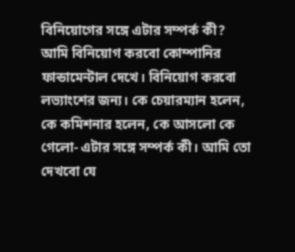বিনিয়োগের সঙ্গে এটার সম্পর্ক কী? আমি বিনিয়োগ করবো কোম্পানির ফান্ডামেন্টাল দেখে। বিনিয়োগ করবো লভ্যাংশের জন্য। কে চেয়ারম্যান হলেন, কে কমিশনার হলেন, কে আসলো কে গেলো- এটার সঙ্গে সম্পর্ক কী। আমি তো দেখবো যে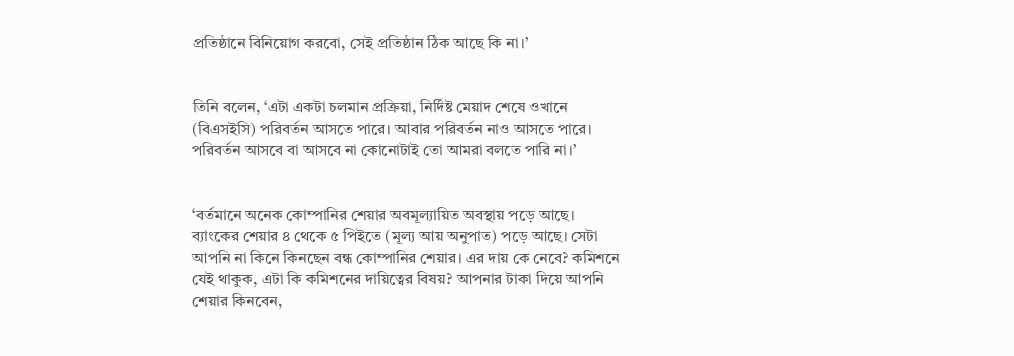প্রতিষ্ঠানে বিনিয়োগ করবো, সেই প্রতিষ্ঠান ঠিক আছে কি না।’


তিনি বলেন, ‘এটা একটা চলমান প্রক্রিয়া, নির্দিষ্ট মেয়াদ শেষে ওখানে (বিএসইসি) পরিবর্তন আসতে পারে। আবার পরিবর্তন নাও আসতে পারে। পরিবর্তন আসবে বা আসবে না কোনোটাই তো আমরা বলতে পারি না।’


‘বর্তমানে অনেক কোম্পানির শেয়ার অবমূল্যায়িত অবস্থায় পড়ে আছে। ব্যাংকের শেয়ার ৪ থেকে ৫ পিইতে (মূল্য আয় অনুপাত) পড়ে আছে। সেটা আপনি না কিনে কিনছেন বন্ধ কোম্পানির শেয়ার। এর দায় কে নেবে? কমিশনে যেই থাকুক, এটা কি কমিশনের দায়িত্বের বিষয়? আপনার টাকা দিয়ে আপনি শেয়ার কিনবেন,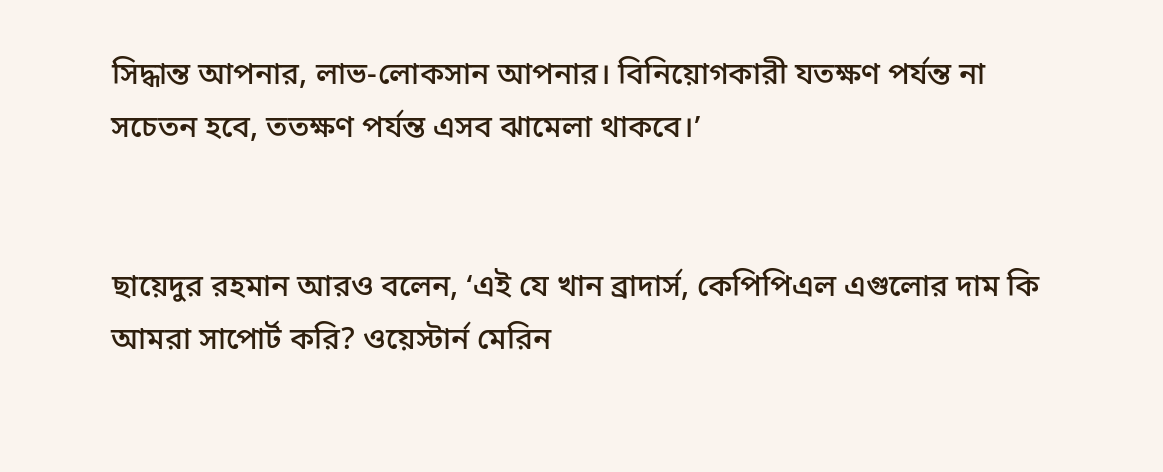সিদ্ধান্ত আপনার, লাভ-লোকসান আপনার। বিনিয়োগকারী যতক্ষণ পর্যন্ত না সচেতন হবে, ততক্ষণ পর্যন্ত এসব ঝামেলা থাকবে।’


ছায়েদুর রহমান আরও বলেন, ‘এই যে খান ব্রাদার্স, কেপিপিএল এগুলোর দাম কি আমরা সাপোর্ট করি? ওয়েস্টার্ন মেরিন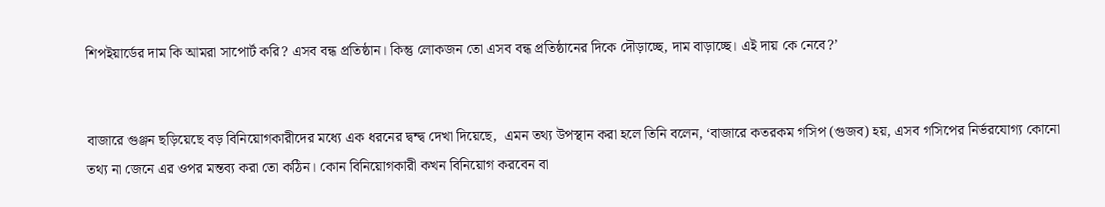শিপইয়ার্ডের দাম কি আমরা সাপোর্ট করি? এসব বন্ধ প্রতিষ্ঠান। কিন্তু লোকজন তো এসব বন্ধ প্রতিষ্ঠানের দিকে দৌড়াচ্ছে, দাম বাড়াচ্ছে। এই দায় কে নেবে?’


বাজারে গুঞ্জন ছড়িয়েছে বড় বিনিয়োগকারীদের মধ্যে এক ধরনের দ্বন্দ্ব দেখা দিয়েছে,  এমন তথ্য উপস্থান করা হলে তিনি বলেন, ‘বাজারে কতরকম গসিপ (গুজব) হয়, এসব গসিপের নির্ভরযোগ্য কোনো তথ্য না জেনে এর ওপর মন্তব্য করা তো কঠিন। কোন বিনিয়োগকারী কখন বিনিয়োগ করবেন বা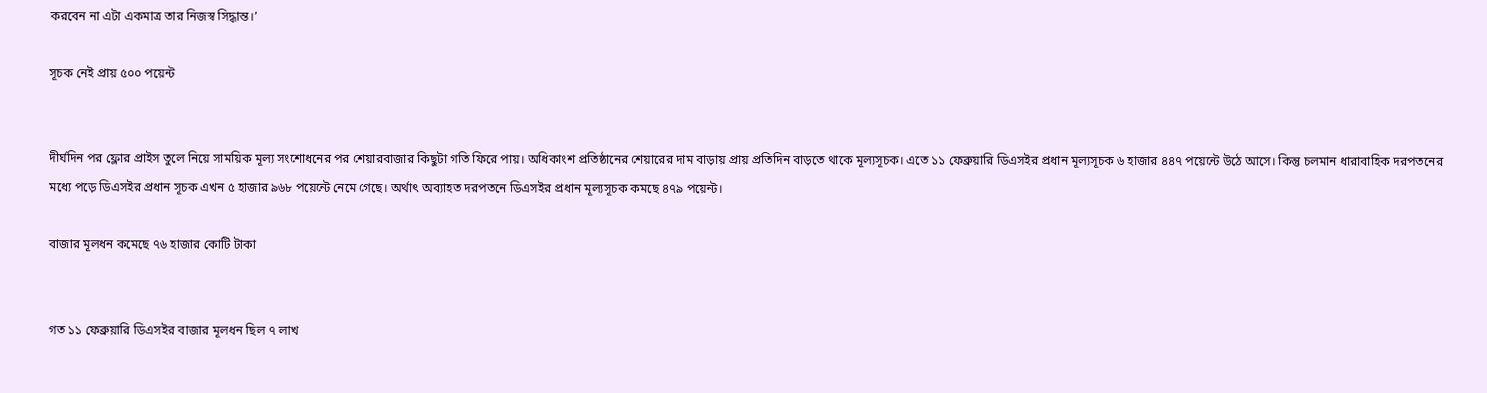করবেন না এটা একমাত্র তার নিজস্ব সিদ্ধান্ত।’

সূচক নেই প্রায় ৫০০ পয়েন্ট


দীর্ঘদিন পর ফ্লোর প্রাইস তুলে নিয়ে সাময়িক মূল্য সংশোধনের পর শেয়ারবাজার কিছুটা গতি ফিরে পায়। অধিকাংশ প্রতিষ্ঠানের শেয়ারের দাম বাড়ায় প্রায় প্রতিদিন বাড়তে থাকে মূল্যসূচক। এতে ১১ ফেব্রুয়ারি ডিএসইর প্রধান মূল্যসূচক ৬ হাজার ৪৪৭ পয়েন্টে উঠে আসে। কিন্তু চলমান ধারাবাহিক দরপতনের মধ্যে পড়ে ডিএসইর প্রধান সূচক এখন ৫ হাজার ৯৬৮ পয়েন্টে নেমে গেছে। অর্থাৎ অব্যাহত দরপতনে ডিএসইর প্রধান মূল্যসূচক কমছে ৪৭৯ পয়েন্ট।

বাজার মূলধন কমেছে ৭৬ হাজার কোটি টাকা


গত ১১ ফেব্রুয়ারি ডিএসইর বাজার মূলধন ছিল ৭ লাখ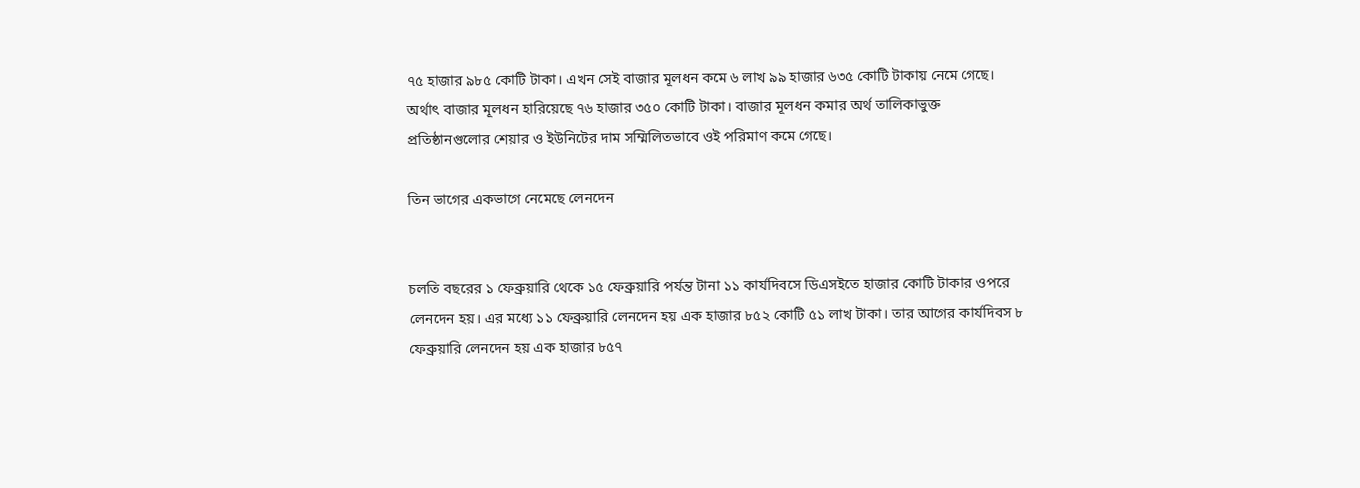৭৫ হাজার ৯৮৫ কোটি টাকা। এখন সেই বাজার মূলধন কমে ৬ লাখ ৯৯ হাজার ৬৩৫ কোটি টাকায় নেমে গেছে। অর্থাৎ বাজার মূলধন হারিয়েছে ৭৬ হাজার ৩৫০ কোটি টাকা। বাজার মূলধন কমার অর্থ তালিকাভুক্ত প্রতিষ্ঠানগুলোর শেয়ার ও ইউনিটের দাম সম্মিলিতভাবে ওই পরিমাণ কমে গেছে।

তিন ভাগের একভাগে নেমেছে লেনদেন


চলতি বছরের ১ ফেব্রুয়ারি থেকে ১৫ ফেব্রুয়ারি পর্যন্ত টানা ১১ কার্যদিবসে ডিএসইতে হাজার কোটি টাকার ওপরে লেনদেন হয়। এর মধ্যে ১১ ফেব্রুয়ারি লেনদেন হয় এক হাজার ৮৫২ কোটি ৫১ লাখ টাকা। তার আগের কার্যদিবস ৮ ফেব্রুয়ারি লেনদেন হয় এক হাজার ৮৫৭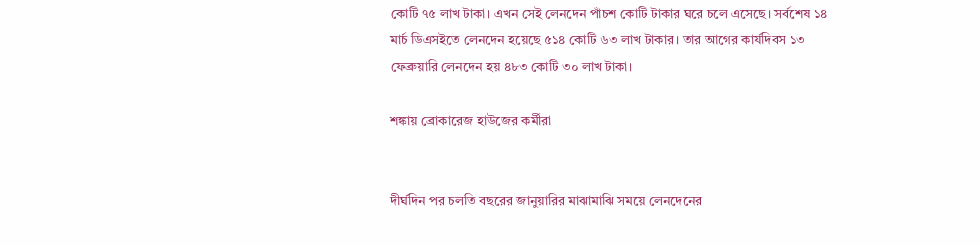কোটি ৭৫ লাখ টাকা। এখন সেই লেনদেন পাঁচশ কোটি টাকার ঘরে চলে এসেছে। সর্বশেষ ১৪ মার্চ ডিএসইতে লেনদেন হয়েছে ৫১৪ কোটি ৬৩ লাখ টাকার। তার আগের কার্যদিবস ১৩ ফেব্রুয়ারি লেনদেন হয় ৪৮৩ কোটি ৩০ লাখ টাকা।

শঙ্কায় ব্রোকারেজ হাউজের কর্মীরা


দীর্ঘদিন পর চলতি বছরের জানুয়ারির মাঝামাঝি সময়ে লেনদেনের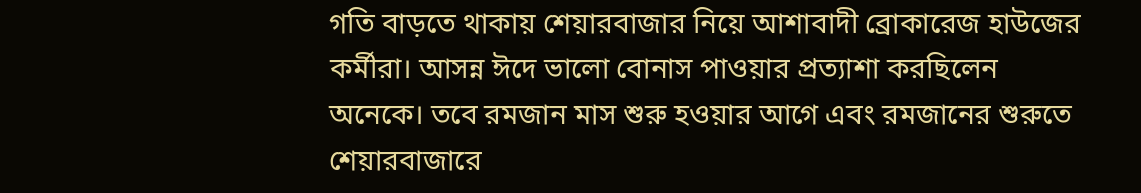গতি বাড়তে থাকায় শেয়ারবাজার নিয়ে আশাবাদী ব্রোকারেজ হাউজের কর্মীরা। আসন্ন ঈদে ভালো বোনাস পাওয়ার প্রত্যাশা করছিলেন অনেকে। তবে রমজান মাস শুরু হওয়ার আগে এবং রমজানের শুরুতে শেয়ারবাজারে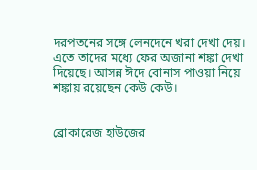দরপতনের সঙ্গে লেনদেনে খরা দেখা দেয়। এতে তাদের মধ্যে ফের অজানা শঙ্কা দেখা দিয়েছে। আসন্ন ঈদে বোনাস পাওয়া নিয়ে শঙ্কায় রয়েছেন কেউ কেউ।


ব্রোকারেজ হাউজের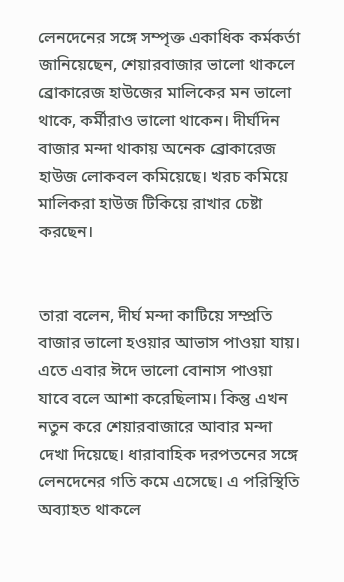লেনদেনের সঙ্গে সম্পৃক্ত একাধিক কর্মকর্তা জানিয়েছেন, শেয়ারবাজার ভালো থাকলে ব্রোকারেজ হাউজের মালিকের মন ভালো থাকে, কর্মীরাও ভালো থাকেন। দীর্ঘদিন বাজার মন্দা থাকায় অনেক ব্রোকারেজ হাউজ লোকবল কমিয়েছে। খরচ কমিয়ে মালিকরা হাউজ টিকিয়ে রাখার চেষ্টা করছেন।


তারা বলেন, দীর্ঘ মন্দা কাটিয়ে সম্প্রতি বাজার ভালো হওয়ার আভাস পাওয়া যায়। এতে এবার ঈদে ভালো বোনাস পাওয়া যাবে বলে আশা করেছিলাম। কিন্তু এখন নতুন করে শেয়ারবাজারে আবার মন্দা দেখা দিয়েছে। ধারাবাহিক দরপতনের সঙ্গে লেনদেনের গতি কমে এসেছে। এ পরিস্থিতি অব্যাহত থাকলে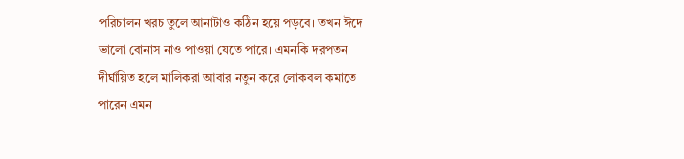পরিচালন খরচ তুলে আনাটাও কঠিন হয়ে পড়বে। তখন ঈদে ভালো বোনাস নাও পাওয়া যেতে পারে। এমনকি দরপতন দীর্ঘায়িত হলে মালিকরা আবার নতুন করে লোকবল কমাতে পারেন এমন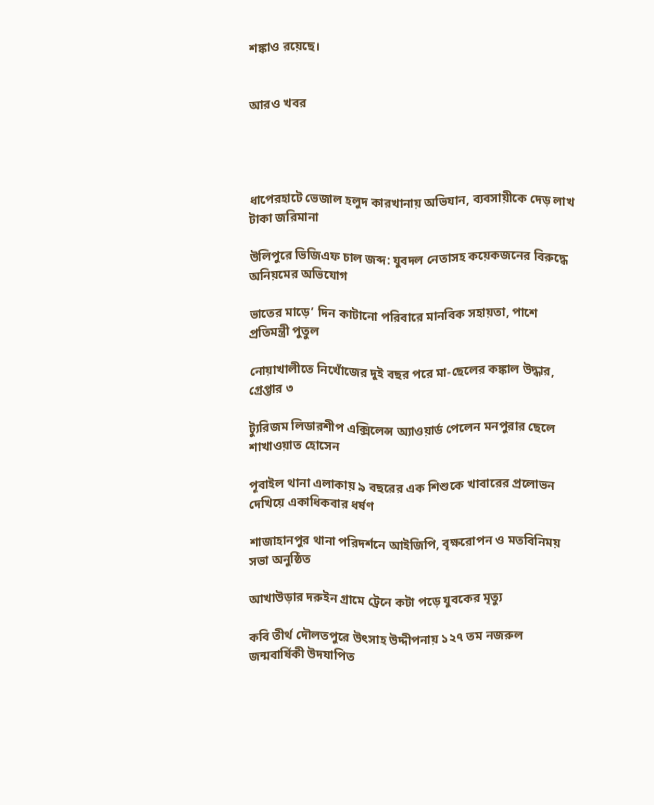শঙ্কাও রয়েছে।


আরও খবর




ধাপেরহাটে ভেজাল হলুদ কারখানায় অভিযান, ব্যবসায়ীকে দেড় লাখ টাকা জরিমানা

উলিপুরে ভিজিএফ চাল জব্দ: যুবদল নেতাসহ কয়েকজনের বিরুদ্ধে অনিয়মের অভিযোগ

ভাতের মাড়ে’ দিন কাটানো পরিবারে মানবিক সহায়তা, পাশে প্রতিমন্ত্রী পুতুল

নোয়াখালীতে নিখোঁজের দুই বছর পরে মা-ছেলের কঙ্কাল উদ্ধার, গ্রেপ্তার ৩

ট্যুরিজম লিডারশীপ এক্সিলেন্স অ্যাওয়ার্ড পেলেন মনপুরার ছেলে শাখাওয়াত হোসেন

পূবাইল থানা এলাকায় ৯ বছরের এক শিশুকে খাবারের প্রলোভন দেখিয়ে একাধিকবার ধর্ষণ

শাজাহানপুর থানা পরিদর্শনে আইজিপি, বৃক্ষরোপন ও মতবিনিময় সভা অনুষ্ঠিত

আখাউড়ার দরুইন গ্রামে ট্রেনে কটা পড়ে যুবকের মৃত‍্যু

কবি তীর্থ দৌলতপুরে উৎসাহ উদ্দীপনায় ১২৭ তম নজরুল জন্মবার্ষিকী উদযাপিত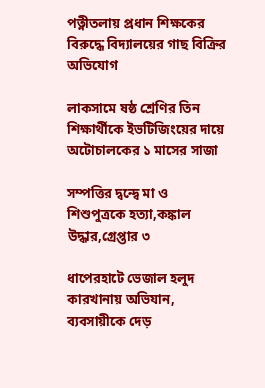পত্নীতলায় প্রধান শিক্ষকের বিরুদ্ধে বিদ্যালয়ের গাছ বিক্রির অভিযোগ

লাকসামে ষষ্ঠ শ্রেণির তিন শিক্ষার্থীকে ইভটিজিংয়ের দায়ে অটোচালকের ১ মাসের সাজা

সম্পত্তির দ্বন্দ্বে মা ও শিশুপুত্রকে হত্যা,কঙ্কাল উদ্ধার,গ্রেপ্তার ৩

ধাপেরহাটে ভেজাল হলুদ কারখানায় অভিযান, ব্যবসায়ীকে দেড়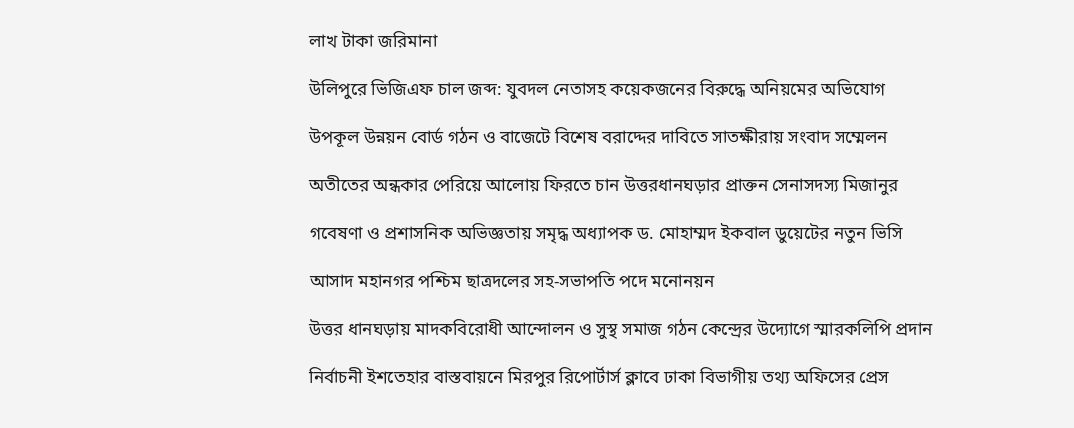লাখ টাকা জরিমানা

উলিপুরে ভিজিএফ চাল জব্দ: যুবদল নেতাসহ কয়েকজনের বিরুদ্ধে অনিয়মের অভিযোগ

উপকূল উন্নয়ন বোর্ড গঠন ও বাজেটে বিশেষ বরাদ্দের দাবিতে সাতক্ষীরায় সংবাদ সম্মেলন

অতীতের অন্ধকার পেরিয়ে আলোয় ফিরতে চান উত্তরধানঘড়ার প্রাক্তন সেনাসদস্য মিজানুর

গবেষণা ও প্রশাসনিক অভিজ্ঞতায় সমৃদ্ধ অধ্যাপক ড. মোহাম্মদ ইকবাল ডুয়েটের নতুন ভিসি

আসাদ মহানগর পশ্চিম ছাত্রদলের সহ-সভাপতি পদে মনোনয়ন

উত্তর ধানঘড়ায় মাদকবিরোধী আন্দোলন ও সুস্থ সমাজ গঠন কেন্দ্রের উদ্যোগে স্মারকলিপি প্রদান

নির্বাচনী ইশতেহার বাস্তবায়নে মিরপুর রিপোর্টার্স ক্লাবে ঢাকা বিভাগীয় তথ্য অফিসের প্রেস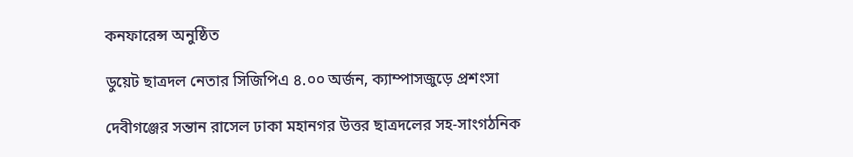কনফারেন্স অনুষ্ঠিত

ডুয়েট ছাত্রদল নেতার সিজিপিএ ৪.০০ অর্জন, ক্যাম্পাসজুড়ে প্রশংসা

দেবীগঞ্জের সন্তান রাসেল ঢাকা মহানগর উত্তর ছাত্রদলের সহ-সাংগঠনিক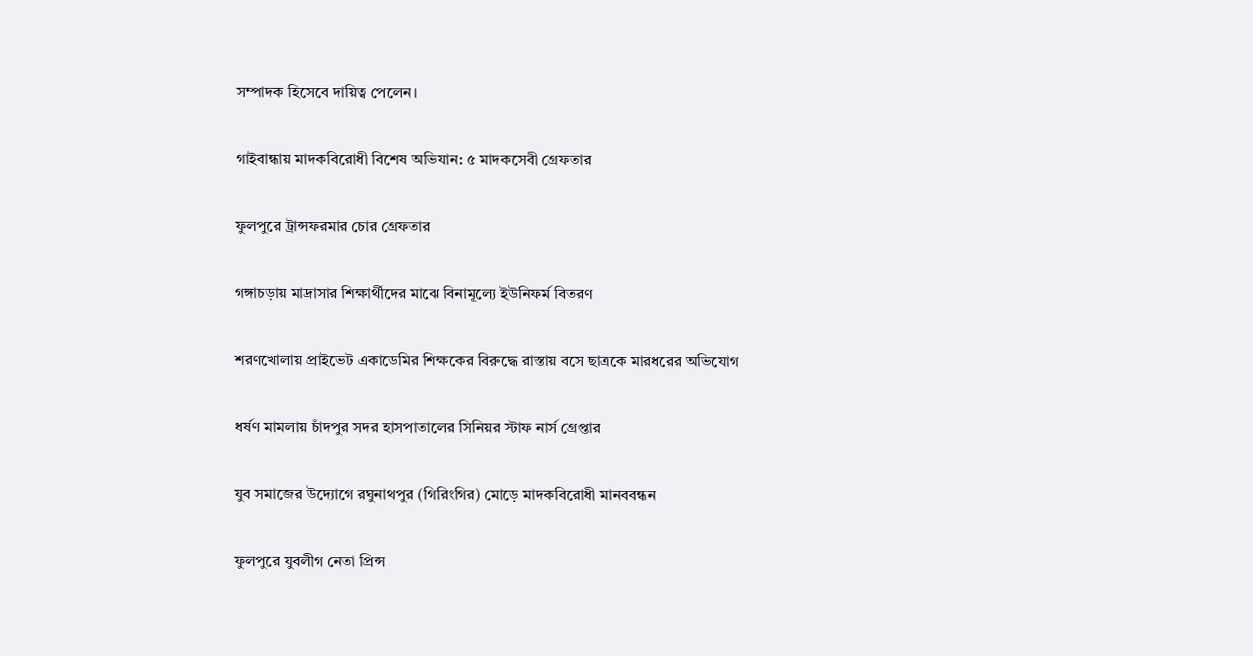সম্পাদক হিসেবে দায়িত্ব পেলেন।

গাইবান্ধায় মাদকবিরোধী বিশেষ অভিযান: ৫ মাদকসেবী গ্রেফতার

ফুলপুরে ট্রান্সফরমার চোর গ্রেফতার

গঙ্গাচড়ায় মাদ্রাসার শিক্ষার্থীদের মাঝে বিনামূল্যে ইউনিফর্ম বিতরণ

শরণখোলায় প্রাইভেট একাডেমির শিক্ষকের বিরুদ্ধে রাস্তায় বসে ছাত্রকে মারধরের অভিযোগ

ধর্ষণ মামলায় চাঁদপুর সদর হাসপাতালের সিনিয়র স্টাফ নার্স গ্রেপ্তার

যুব সমাজের উদ্যোগে রঘুনাথপুর (গিরিংগির) মোড়ে মাদকবিরোধী মানববন্ধন

ফুলপুরে যুবলীগ নেতা প্রিন্স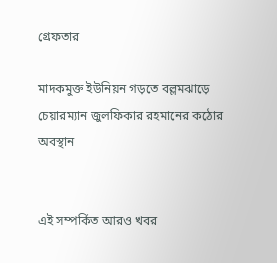গ্রেফতার

মাদকমুক্ত ইউনিয়ন গড়তে বল্লমঝাড়ে চেয়ারম্যান জুলফিকার রহমানের কঠোর অবস্থান


এই সম্পর্কিত আরও খবর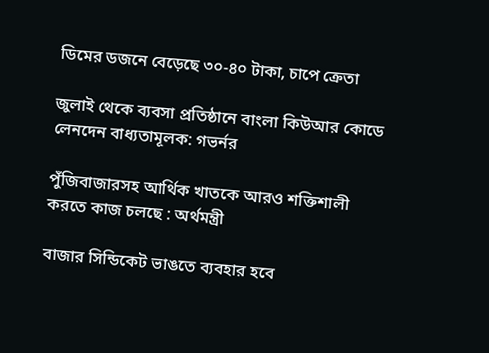ডিমের ডজনে বেড়েছে ৩০-৪০ টাকা, চাপে ক্রেতা

জুলাই থেকে ব্যবসা প্রতিষ্ঠানে বাংলা কিউআর কোডে লেনদেন বাধ্যতামূলক: গভর্নর

পুঁজিবাজারসহ আর্থিক খাতকে আরও শক্তিশালী করতে কাজ চলছে : অর্থমন্ত্রী

বাজার সিন্ডিকেট ভাঙতে ব্যবহার হবে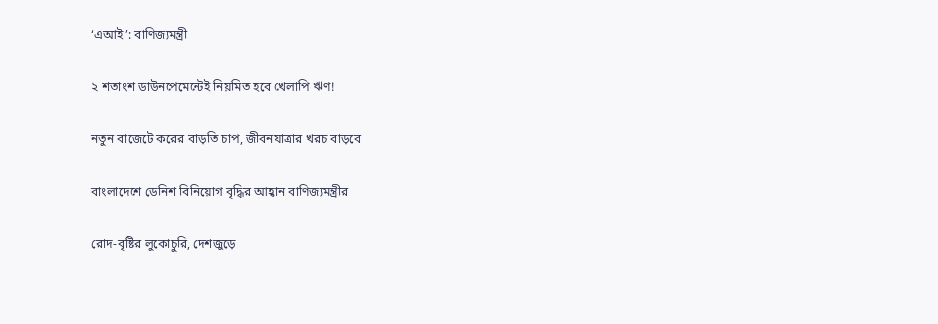‘এআই’: বাণিজ্যমন্ত্রী

২ শতাংশ ডাউনপেমেন্টেই নিয়মিত হবে খেলাপি ঋণ!

নতুন বাজেটে করের বাড়তি চাপ, জীবনযাত্রার খরচ বাড়বে

বাংলাদেশে ডেনিশ বিনিয়োগ বৃদ্ধির আহ্বান বাণিজ্যমন্ত্রীর

রোদ-বৃষ্টির লুকোচুরি, দেশজুড়ে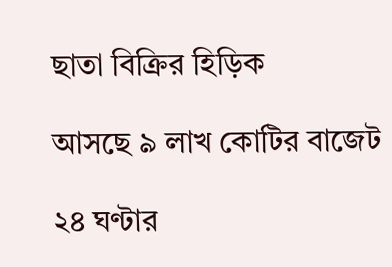ছাতা বিক্রির হিড়িক

আসছে ৯ লাখ কোটির বাজেট

২৪ ঘণ্টার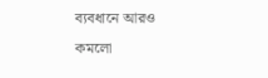ব্যবধানে আরও কমলো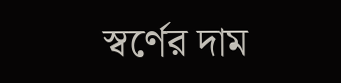স্বর্ণের দাম